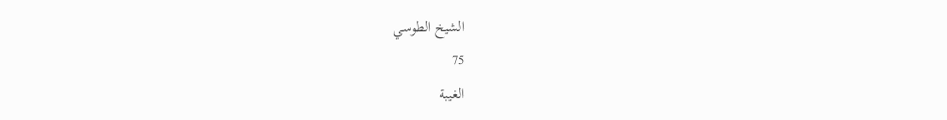الشيخ الطوسي
75
الغيبة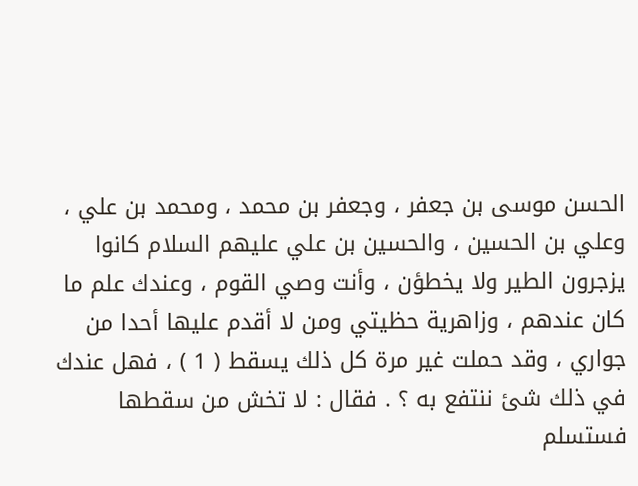الحسن موسى بن جعفر ، وجعفر بن محمد ، ومحمد بن علي ، وعلي بن الحسين ، والحسين بن علي عليهم السلام كانوا يزجرون الطير ولا يخطؤن ، وأنت وصي القوم ، وعندك علم ما كان عندهم ، وزاهرية حظيتي ومن لا أقدم عليها أحدا من جواري ، وقد حملت غير مرة كل ذلك يسقط ( 1 ) ، فهل عندك في ذلك شئ ننتفع به ؟ . فقال : لا تخش من سقطها فستسلم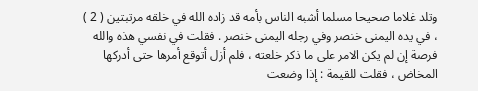وتلد غلاما صحيحا مسلما أشبه الناس بأمه قد زاده الله في خلقه مرتبتين ( 2 ) ، في يده اليمنى خنصر وفي رجله اليمنى خنصر . فقلت في نفسي هذه والله فرصة إن لم يكن الامر على ما ذكر خلعته ، فلم أزل أتوقع أمرها حتى أدركها المخاض ، فقلت للقيمة : إذا وضعت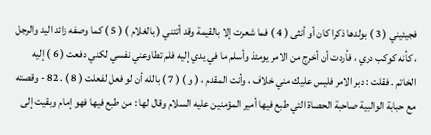فجيئيني ( 3 ) بولدها ذكرا كان أو أنثى ( 4 ) فما شعرت إلا بالقيمة وقد أتتني ( بالغلام ) ( 5 ) كما وصفه زائد اليد والرجل ، كأنه كوكب دري ، فأردت أن أخرج من الامر يومئذ وأسلم ما في يدي إليه فلم تطاوعني نفسي لكني دفعت ( 6 ) إليه الخاتم . فقلت : دبر الامر فليس عليك مني خلاف ، وأنت المقدم ، ( و ) ( 7 ) بالله أن لو فعل لفعلت ( 8 ) . 82 - وقصته مع حبابة الوالبية صاحبة الحصاة التي طبع فيها أمير المؤمنين عليه السلام وقال لها : من طبع فيها فهو إمام وبقيت إلى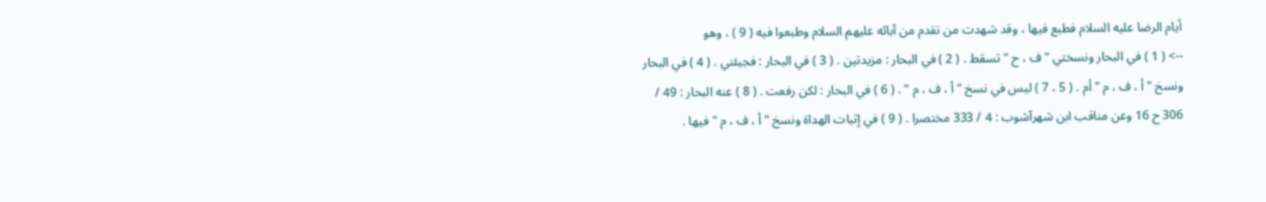أيام الرضا عليه السلام فطبع فيها ، وقد شهدت من تقدم من آبائه عليهم السلام وطبعوا فيه ( 9 ) ، وهو
--> ( 1 ) في البحار ونسختي " ف ، ح " تسقط . ( 2 ) في البحار : مزيدتين . ( 3 ) في البحار : فجيئني . ( 4 ) في البحار ونسخ " أ ، ف ، م " أم . ( 5 ، 7 ) ليس في نسخ " أ ، ف ، م " . ( 6 ) في البحار : لكن رفعت . ( 8 ) عنه البحار : 49 / 306 ح 16 وعن مناقب ابن شهرآشوب : 4 / 333 مختصرا . ( 9 ) في إثبات الهداة ونسخ " أ ، ف ، م " فيها .